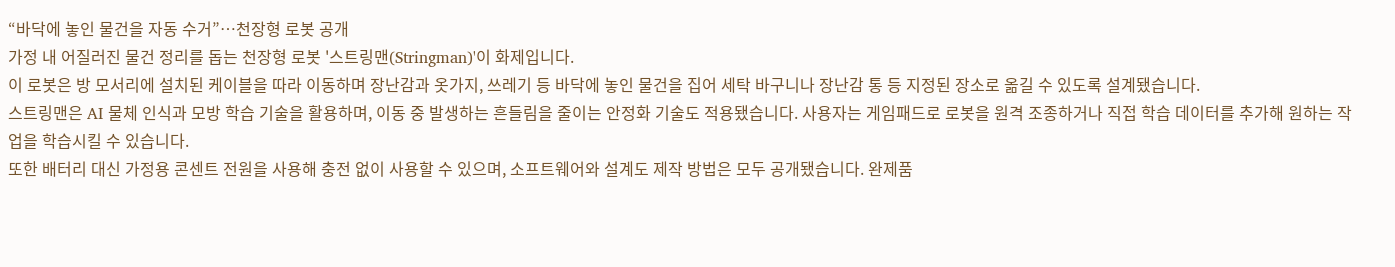“바닥에 놓인 물건을 자동 수거”…천장형 로봇 공개
가정 내 어질러진 물건 정리를 돕는 천장형 로봇 '스트링맨(Stringman)'이 화제입니다.
이 로봇은 방 모서리에 설치된 케이블을 따라 이동하며 장난감과 옷가지, 쓰레기 등 바닥에 놓인 물건을 집어 세탁 바구니나 장난감 통 등 지정된 장소로 옮길 수 있도록 설계됐습니다.
스트링맨은 AI 물체 인식과 모방 학습 기술을 활용하며, 이동 중 발생하는 흔들림을 줄이는 안정화 기술도 적용됐습니다. 사용자는 게임패드로 로봇을 원격 조종하거나 직접 학습 데이터를 추가해 원하는 작업을 학습시킬 수 있습니다.
또한 배터리 대신 가정용 콘센트 전원을 사용해 충전 없이 사용할 수 있으며, 소프트웨어와 설계도 제작 방법은 모두 공개됐습니다. 완제품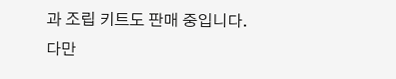과 조립 키트도 판매 중입니다.
다만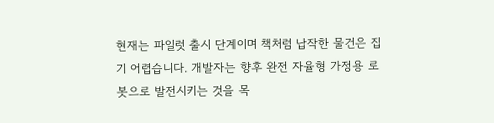현재는 파일럿 출시 단계이며 책처럼 납작한 물건은 집기 어렵습니다. 개발자는 향후 완전 자율형 가정용 로봇으로 발전시키는 것을 목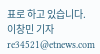표로 하고 있습니다.
이창민 기자 re34521@etnews.com